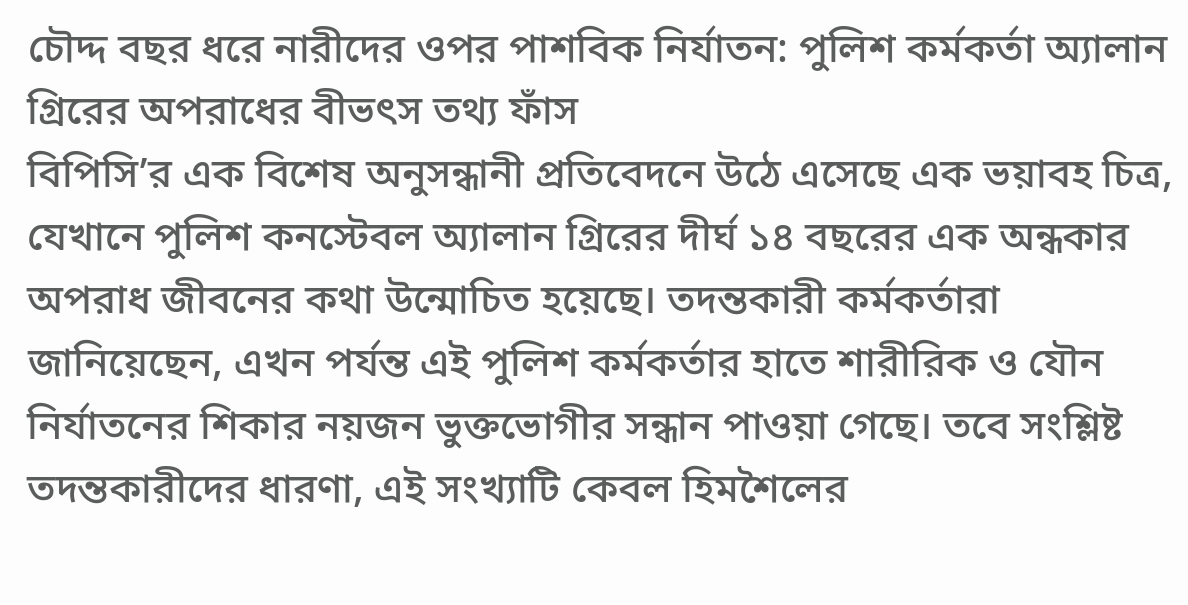চৌদ্দ বছর ধরে নারীদের ওপর পাশবিক নির্যাতন: পুলিশ কর্মকর্তা অ্যালান গ্রিরের অপরাধের বীভৎস তথ্য ফাঁস
বিপিসি’র এক বিশেষ অনুসন্ধানী প্রতিবেদনে উঠে এসেছে এক ভয়াবহ চিত্র, যেখানে পুলিশ কনস্টেবল অ্যালান গ্রিরের দীর্ঘ ১৪ বছরের এক অন্ধকার অপরাধ জীবনের কথা উন্মোচিত হয়েছে। তদন্তকারী কর্মকর্তারা জানিয়েছেন, এখন পর্যন্ত এই পুলিশ কর্মকর্তার হাতে শারীরিক ও যৌন নির্যাতনের শিকার নয়জন ভুক্তভোগীর সন্ধান পাওয়া গেছে। তবে সংশ্লিষ্ট তদন্তকারীদের ধারণা, এই সংখ্যাটি কেবল হিমশৈলের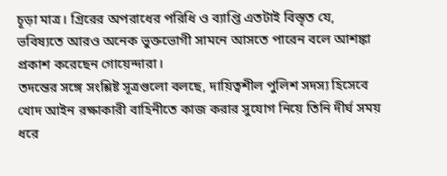চূড়া মাত্র। গ্রিরের অপরাধের পরিধি ও ব্যাপ্তি এতটাই বিস্তৃত যে, ভবিষ্যতে আরও অনেক ভুক্তভোগী সামনে আসতে পারেন বলে আশঙ্কা প্রকাশ করেছেন গোয়েন্দারা।
তদন্তের সঙ্গে সংশ্লিষ্ট সূত্রগুলো বলছে, দায়িত্বশীল পুলিশ সদস্য হিসেবে খোদ আইন রক্ষাকারী বাহিনীতে কাজ করার সুযোগ নিয়ে তিনি দীর্ঘ সময় ধরে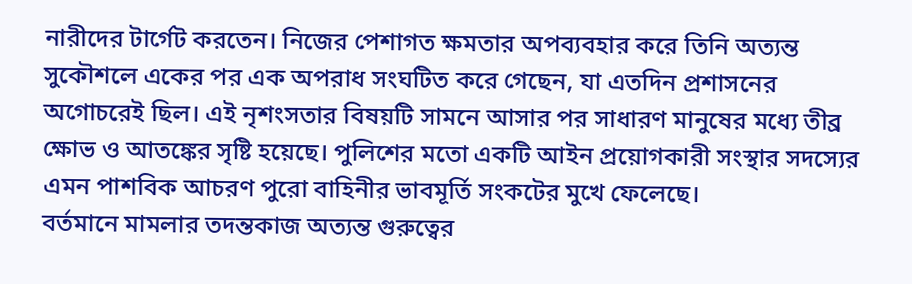নারীদের টার্গেট করতেন। নিজের পেশাগত ক্ষমতার অপব্যবহার করে তিনি অত্যন্ত সুকৌশলে একের পর এক অপরাধ সংঘটিত করে গেছেন, যা এতদিন প্রশাসনের অগোচরেই ছিল। এই নৃশংসতার বিষয়টি সামনে আসার পর সাধারণ মানুষের মধ্যে তীব্র ক্ষোভ ও আতঙ্কের সৃষ্টি হয়েছে। পুলিশের মতো একটি আইন প্রয়োগকারী সংস্থার সদস্যের এমন পাশবিক আচরণ পুরো বাহিনীর ভাবমূর্তি সংকটের মুখে ফেলেছে।
বর্তমানে মামলার তদন্তকাজ অত্যন্ত গুরুত্বের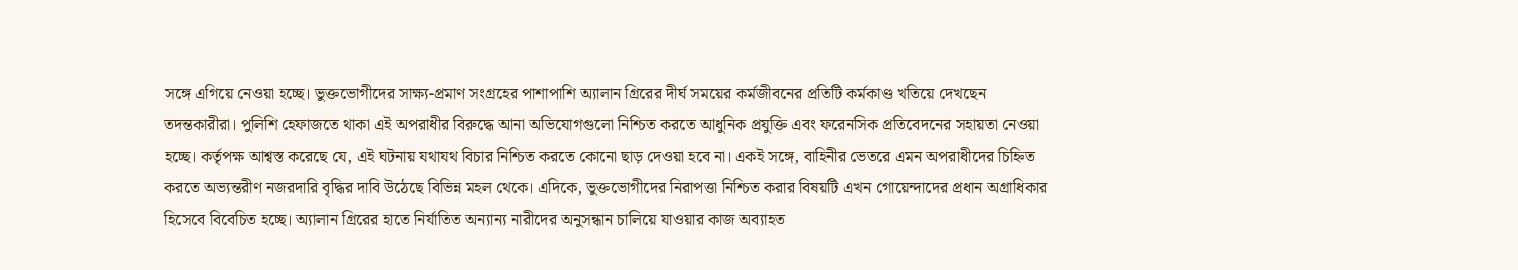সঙ্গে এগিয়ে নেওয়া হচ্ছে। ভুক্তভোগীদের সাক্ষ্য-প্রমাণ সংগ্রহের পাশাপাশি অ্যালান গ্রিরের দীর্ঘ সময়ের কর্মজীবনের প্রতিটি কর্মকাণ্ড খতিয়ে দেখছেন তদন্তকারীরা। পুলিশি হেফাজতে থাকা এই অপরাধীর বিরুদ্ধে আনা অভিযোগগুলো নিশ্চিত করতে আধুনিক প্রযুক্তি এবং ফরেনসিক প্রতিবেদনের সহায়তা নেওয়া হচ্ছে। কর্তৃপক্ষ আশ্বস্ত করেছে যে, এই ঘটনায় যথাযথ বিচার নিশ্চিত করতে কোনো ছাড় দেওয়া হবে না। একই সঙ্গে, বাহিনীর ভেতরে এমন অপরাধীদের চিহ্নিত করতে অভ্যন্তরীণ নজরদারি বৃদ্ধির দাবি উঠেছে বিভিন্ন মহল থেকে। এদিকে, ভুক্তভোগীদের নিরাপত্তা নিশ্চিত করার বিষয়টি এখন গোয়েন্দাদের প্রধান অগ্রাধিকার হিসেবে বিবেচিত হচ্ছে। অ্যালান গ্রিরের হাতে নির্যাতিত অন্যান্য নারীদের অনুসন্ধান চালিয়ে যাওয়ার কাজ অব্যাহত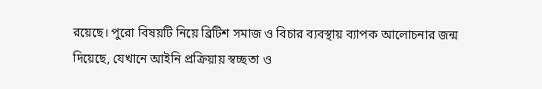রয়েছে। পুরো বিষয়টি নিয়ে ব্রিটিশ সমাজ ও বিচার ব্যবস্থায় ব্যাপক আলোচনার জন্ম দিয়েছে, যেখানে আইনি প্রক্রিয়ায় স্বচ্ছতা ও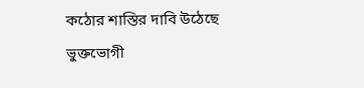কঠোর শাস্তির দাবি উঠেছে ভুক্তভোগী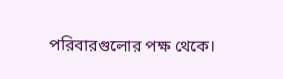পরিবারগুলোর পক্ষ থেকে।